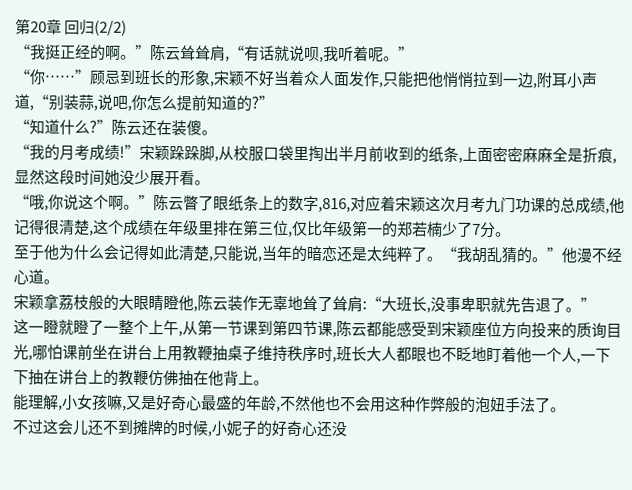第20章 回归(2/2)
“我挺正经的啊。”陈云耸耸肩,“有话就说呗,我听着呢。”
“你……”顾忌到班长的形象,宋颖不好当着众人面发作,只能把他悄悄拉到一边,附耳小声道,“别装蒜,说吧,你怎么提前知道的?”
“知道什么?”陈云还在装傻。
“我的月考成绩!”宋颖跺跺脚,从校服口袋里掏出半月前收到的纸条,上面密密麻麻全是折痕,显然这段时间她没少展开看。
“哦,你说这个啊。”陈云瞥了眼纸条上的数字,816,对应着宋颖这次月考九门功课的总成绩,他记得很清楚,这个成绩在年级里排在第三位,仅比年级第一的郑若楠少了7分。
至于他为什么会记得如此清楚,只能说,当年的暗恋还是太纯粹了。“我胡乱猜的。”他漫不经心道。
宋颖拿荔枝般的大眼睛瞪他,陈云装作无辜地耸了耸肩:“大班长,没事卑职就先告退了。”
这一瞪就瞪了一整个上午,从第一节课到第四节课,陈云都能感受到宋颖座位方向投来的质询目光,哪怕课前坐在讲台上用教鞭抽桌子维持秩序时,班长大人都眼也不眨地盯着他一个人,一下下抽在讲台上的教鞭仿佛抽在他背上。
能理解,小女孩嘛,又是好奇心最盛的年龄,不然他也不会用这种作弊般的泡妞手法了。
不过这会儿还不到摊牌的时候,小妮子的好奇心还没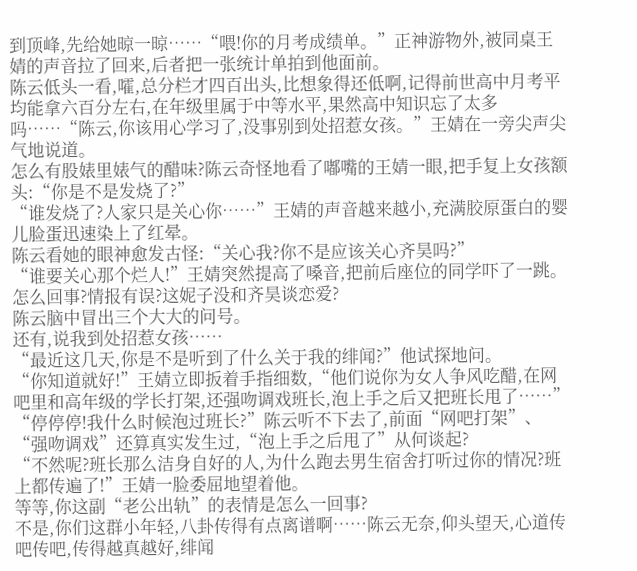到顶峰,先给她晾一晾……“喂!你的月考成绩单。”正神游物外,被同桌王婧的声音拉了回来,后者把一张统计单拍到他面前。
陈云低头一看,嚯,总分栏才四百出头,比想象得还低啊,记得前世高中月考平均能拿六百分左右,在年级里属于中等水平,果然高中知识忘了太多吗……“陈云,你该用心学习了,没事别到处招惹女孩。”王婧在一旁尖声尖气地说道。
怎么有股婊里婊气的醋味?陈云奇怪地看了嘟嘴的王婧一眼,把手复上女孩额头:“你是不是发烧了?”
“谁发烧了?人家只是关心你……”王婧的声音越来越小,充满胶原蛋白的婴儿脸蛋迅速染上了红晕。
陈云看她的眼神愈发古怪:“关心我?你不是应该关心齐昊吗?”
“谁要关心那个烂人!”王婧突然提高了嗓音,把前后座位的同学吓了一跳。
怎么回事?情报有误?这妮子没和齐昊谈恋爱?
陈云脑中冒出三个大大的问号。
还有,说我到处招惹女孩……
“最近这几天,你是不是听到了什么关于我的绯闻?”他试探地问。
“你知道就好!”王婧立即扳着手指细数,“他们说你为女人争风吃醋,在网吧里和高年级的学长打架,还强吻调戏班长,泡上手之后又把班长甩了……”
“停停停!我什么时候泡过班长?”陈云听不下去了,前面“网吧打架”、“强吻调戏”还算真实发生过,“泡上手之后甩了”从何谈起?
“不然呢?班长那么洁身自好的人,为什么跑去男生宿舍打听过你的情况?班上都传遍了!”王婧一脸委屈地望着他。
等等,你这副“老公出轨”的表情是怎么一回事?
不是,你们这群小年轻,八卦传得有点离谱啊……陈云无奈,仰头望天,心道传吧传吧,传得越真越好,绯闻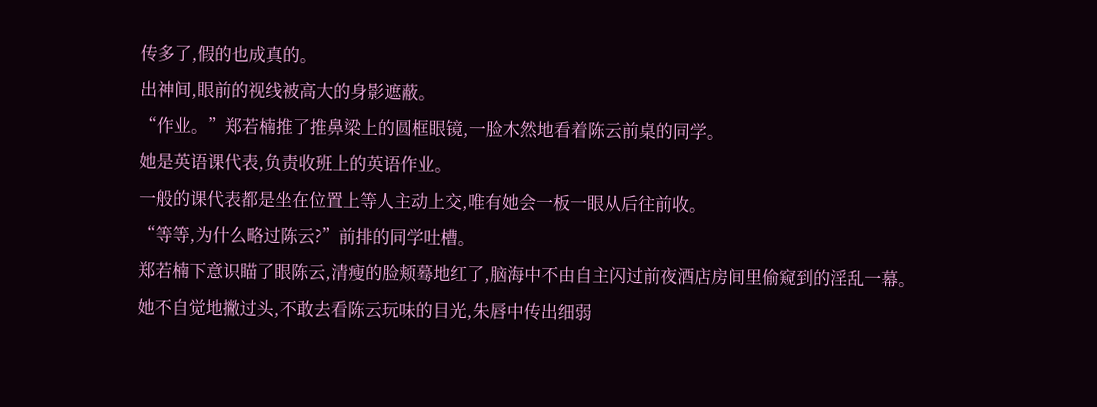传多了,假的也成真的。
出神间,眼前的视线被高大的身影遮蔽。
“作业。”郑若楠推了推鼻梁上的圆框眼镜,一脸木然地看着陈云前桌的同学。
她是英语课代表,负责收班上的英语作业。
一般的课代表都是坐在位置上等人主动上交,唯有她会一板一眼从后往前收。
“等等,为什么略过陈云?”前排的同学吐槽。
郑若楠下意识瞄了眼陈云,清瘦的脸颊蓦地红了,脑海中不由自主闪过前夜酒店房间里偷窥到的淫乱一幕。
她不自觉地撇过头,不敢去看陈云玩味的目光,朱唇中传出细弱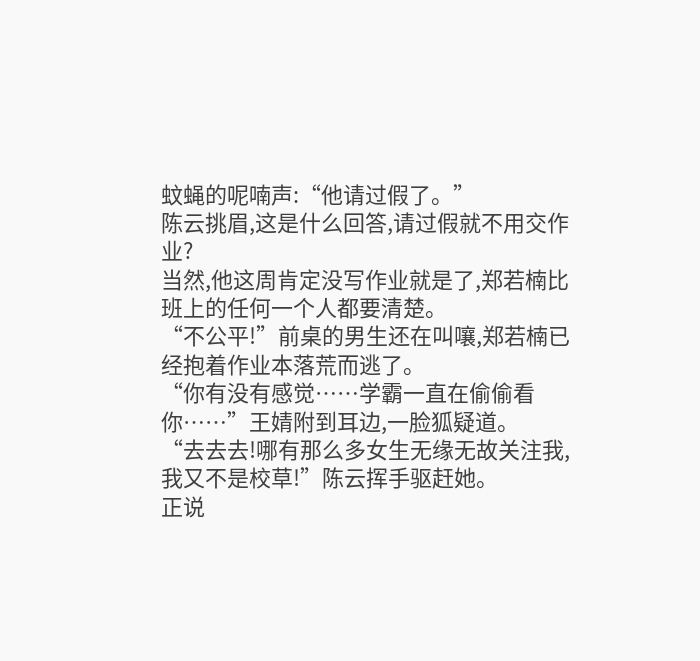蚊蝇的呢喃声:“他请过假了。”
陈云挑眉,这是什么回答,请过假就不用交作业?
当然,他这周肯定没写作业就是了,郑若楠比班上的任何一个人都要清楚。
“不公平!”前桌的男生还在叫嚷,郑若楠已经抱着作业本落荒而逃了。
“你有没有感觉……学霸一直在偷偷看你……”王婧附到耳边,一脸狐疑道。
“去去去!哪有那么多女生无缘无故关注我,我又不是校草!”陈云挥手驱赶她。
正说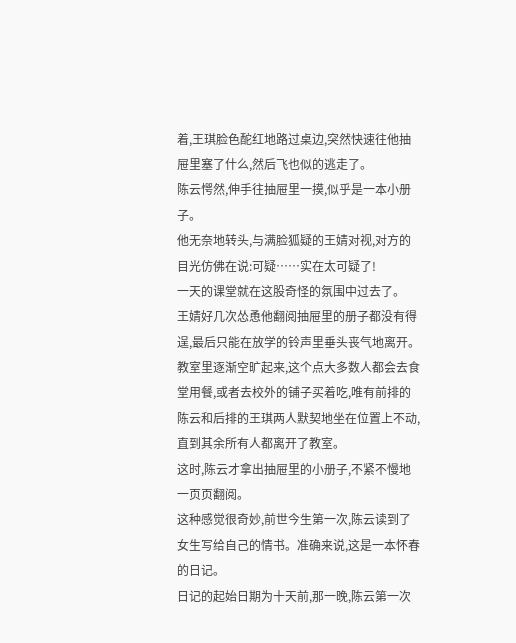着,王琪脸色酡红地路过桌边,突然快速往他抽屉里塞了什么,然后飞也似的逃走了。
陈云愕然,伸手往抽屉里一摸,似乎是一本小册子。
他无奈地转头,与满脸狐疑的王婧对视,对方的目光仿佛在说:可疑……实在太可疑了!
一天的课堂就在这股奇怪的氛围中过去了。
王婧好几次怂恿他翻阅抽屉里的册子都没有得逞,最后只能在放学的铃声里垂头丧气地离开。
教室里逐渐空旷起来,这个点大多数人都会去食堂用餐,或者去校外的铺子买着吃,唯有前排的陈云和后排的王琪两人默契地坐在位置上不动,直到其余所有人都离开了教室。
这时,陈云才拿出抽屉里的小册子,不紧不慢地一页页翻阅。
这种感觉很奇妙,前世今生第一次,陈云读到了女生写给自己的情书。准确来说,这是一本怀春的日记。
日记的起始日期为十天前,那一晚,陈云第一次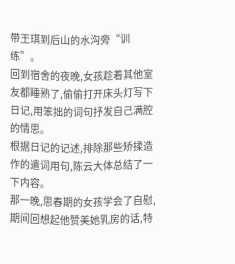带王琪到后山的水沟旁“训练”。
回到宿舍的夜晚,女孩趁着其他室友都睡熟了,偷偷打开床头灯写下日记,用笨拙的词句抒发自己满腔的情思。
根据日记的记述,排除那些矫揉造作的遣词用句,陈云大体总结了一下内容。
那一晚,思春期的女孩学会了自慰,期间回想起他赞美她乳房的话,特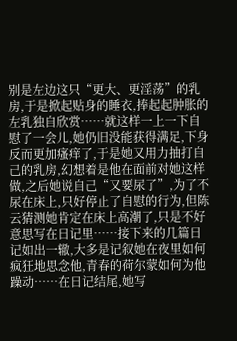别是左边这只“更大、更淫荡”的乳房,于是掀起贴身的睡衣,捧起起肿胀的左乳独自欣赏……就这样一上一下自慰了一会儿,她仍旧没能获得满足,下身反而更加瘙痒了,于是她又用力抽打自己的乳房,幻想着是他在面前对她这样做,之后她说自己“又要尿了”,为了不尿在床上,只好停止了自慰的行为,但陈云猜测她肯定在床上高潮了,只是不好意思写在日记里……接下来的几篇日记如出一辙,大多是记叙她在夜里如何疯狂地思念他,青春的荷尔蒙如何为他躁动……在日记结尾,她写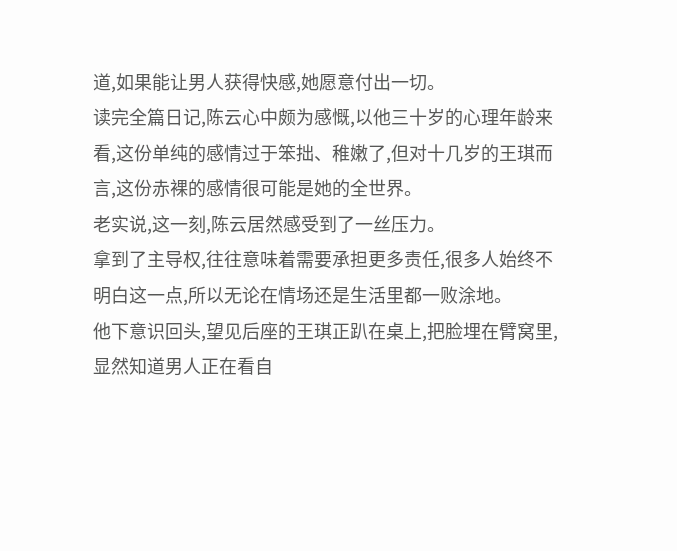道,如果能让男人获得快感,她愿意付出一切。
读完全篇日记,陈云心中颇为感慨,以他三十岁的心理年龄来看,这份单纯的感情过于笨拙、稚嫩了,但对十几岁的王琪而言,这份赤裸的感情很可能是她的全世界。
老实说,这一刻,陈云居然感受到了一丝压力。
拿到了主导权,往往意味着需要承担更多责任,很多人始终不明白这一点,所以无论在情场还是生活里都一败涂地。
他下意识回头,望见后座的王琪正趴在桌上,把脸埋在臂窝里,显然知道男人正在看自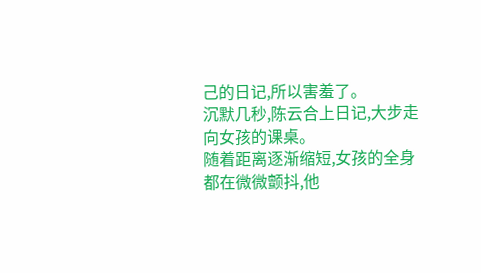己的日记,所以害羞了。
沉默几秒,陈云合上日记,大步走向女孩的课桌。
随着距离逐渐缩短,女孩的全身都在微微颤抖,他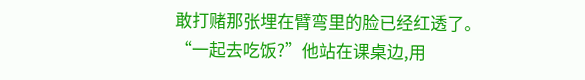敢打赌那张埋在臂弯里的脸已经红透了。
“一起去吃饭?”他站在课桌边,用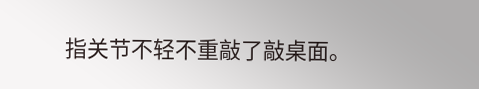指关节不轻不重敲了敲桌面。